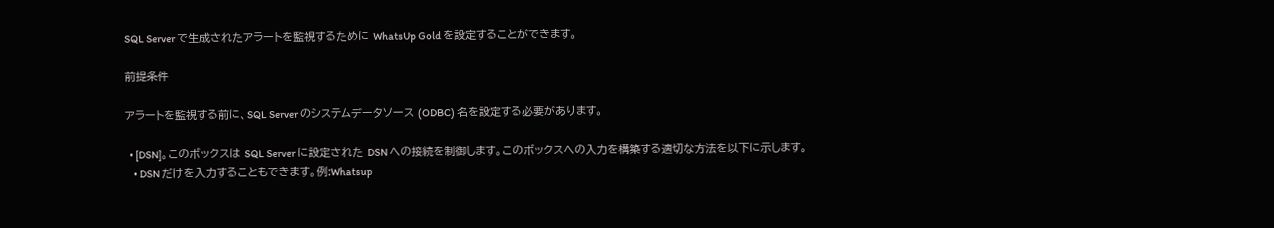SQL Server で生成されたアラートを監視するために WhatsUp Gold を設定することができます。

前提条件

アラートを監視する前に、SQL Server のシステムデータソース (ODBC) 名を設定する必要があります。

  • [DSN]。このボックスは SQL Server に設定された DSN への接続を制御します。このボックスへの入力を構築する適切な方法を以下に示します。
    • DSN だけを入力することもできます。例:Whatsup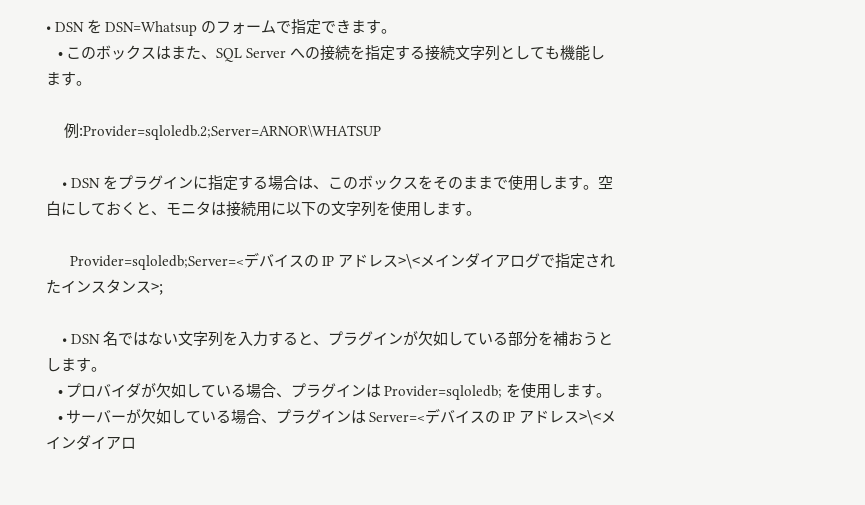• DSN を DSN=Whatsup のフォームで指定できます。
    • このボックスはまた、SQL Server への接続を指定する接続文字列としても機能します。

      例:Provider=sqloledb.2;Server=ARNOR\WHATSUP

    • DSN をプラグインに指定する場合は、このボックスをそのままで使用します。空白にしておくと、モニタは接続用に以下の文字列を使用します。

      Provider=sqloledb;Server=<デバイスの IP アドレス>\<メインダイアログで指定されたインスタンス>;

    • DSN 名ではない文字列を入力すると、プラグインが欠如している部分を補おうとします。
    • プロバイダが欠如している場合、プラグインは Provider=sqloledb; を使用します。
    • サーバーが欠如している場合、プラグインは Server=<デバイスの IP アドレス>\<メインダイアロ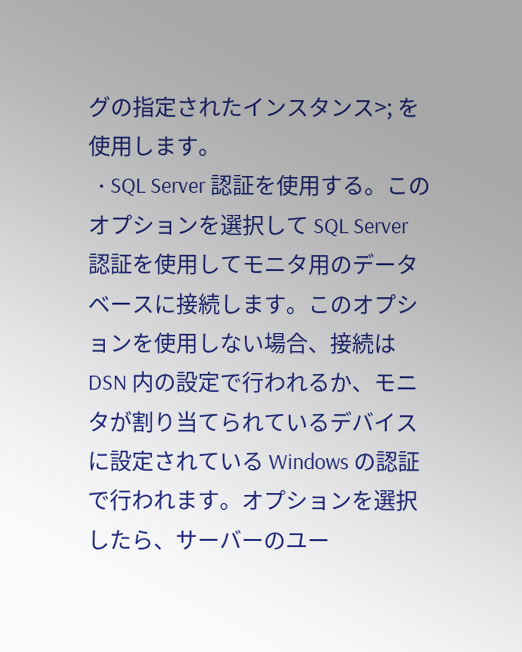グの指定されたインスタンス>; を使用します。
  • SQL Server 認証を使用する。このオプションを選択して SQL Server 認証を使用してモニタ用のデータベースに接続します。このオプションを使用しない場合、接続は DSN 内の設定で行われるか、モニタが割り当てられているデバイスに設定されている Windows の認証で行われます。オプションを選択したら、サーバーのユー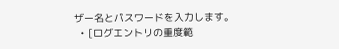ザー名とパスワードを入力します。
  • [ログエントリの重度範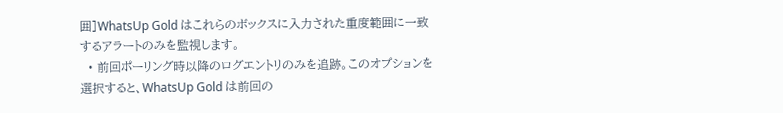囲]WhatsUp Gold はこれらのボックスに入力された重度範囲に一致するアラートのみを監視します。
  • 前回ポーリング時以降のログエントリのみを追跡。このオプションを選択すると、WhatsUp Gold は前回の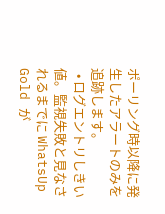ポーリング時以降に発生したアラートのみを追跡します。
  • ログエントリしきい値。監視失敗と見なされるまでに WhatsUp Gold が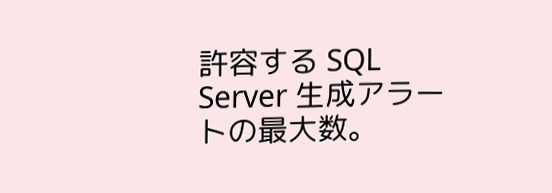許容する SQL Server 生成アラートの最大数。